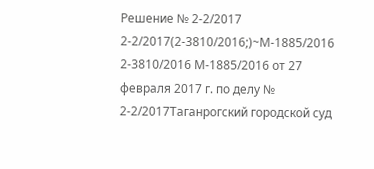Решение № 2-2/2017 2-2/2017(2-3810/2016;)~М-1885/2016 2-3810/2016 М-1885/2016 от 27 февраля 2017 г. по делу № 2-2/2017Таганрогский городской суд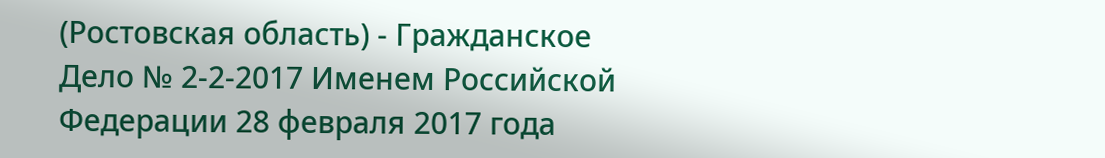(Ростовская область) - Гражданское Дело № 2-2-2017 Именем Российской Федерации 28 февраля 2017 года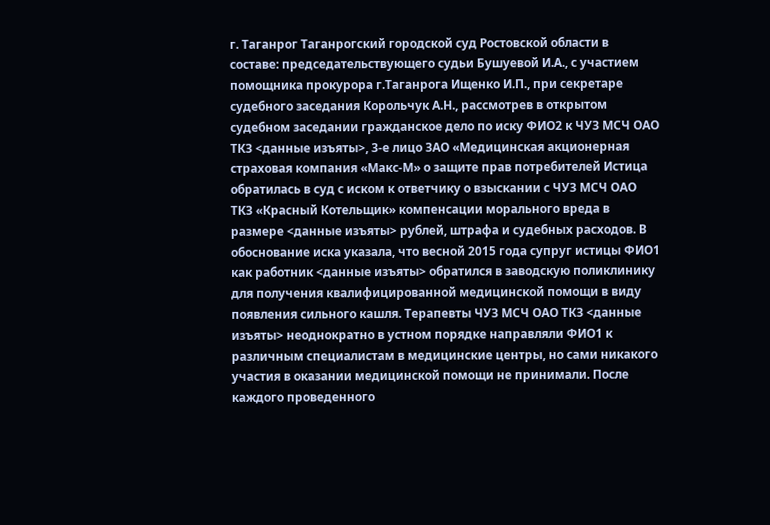г. Таганрог Таганрогский городской суд Ростовской области в составе: председательствующего судьи Бушуевой И.А., с участием помощника прокурора г.Таганрога Ищенко И.П., при секретаре судебного заседания Корольчук А.Н., рассмотрев в открытом судебном заседании гражданское дело по иску ФИО2 к ЧУЗ МСЧ ОАО ТКЗ <данные изъяты>, 3-е лицо ЗАО «Медицинская акционерная страховая компания «Макс-М» о защите прав потребителей Истица обратилась в суд с иском к ответчику о взыскании с ЧУЗ МСЧ ОАО ТКЗ «Красный Котельщик» компенсации морального вреда в размере <данные изъяты> рублей, штрафа и судебных расходов. В обоснование иска указала, что весной 2015 года супруг истицы ФИО1 как работник <данные изъяты> обратился в заводскую поликлинику для получения квалифицированной медицинской помощи в виду появления сильного кашля. Терапевты ЧУЗ МСЧ ОАО ТКЗ <данные изъяты> неоднократно в устном порядке направляли ФИО1 к различным специалистам в медицинские центры, но сами никакого участия в оказании медицинской помощи не принимали. После каждого проведенного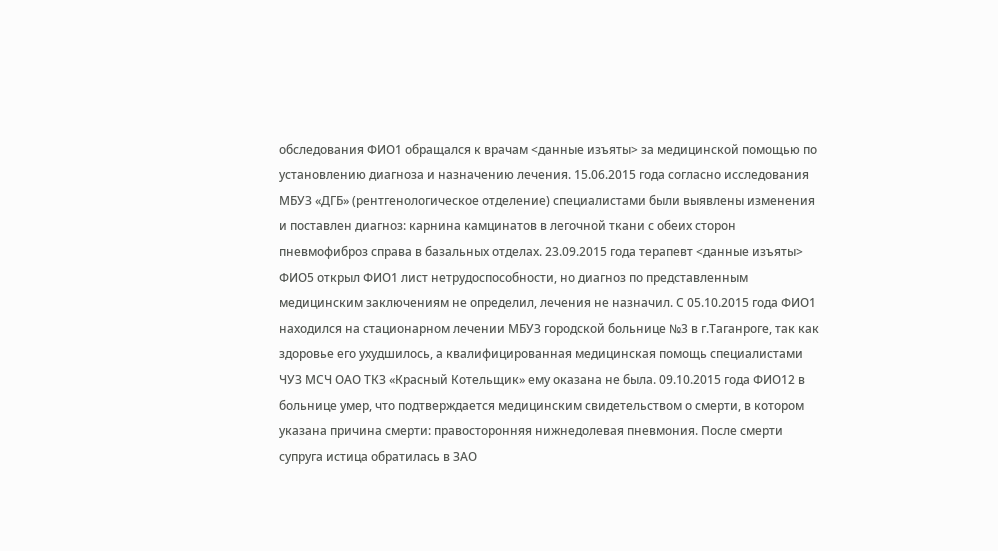обследования ФИО1 обращался к врачам <данные изъяты> за медицинской помощью по установлению диагноза и назначению лечения. 15.06.2015 года согласно исследования МБУЗ «ДГБ» (рентгенологическое отделение) специалистами были выявлены изменения и поставлен диагноз: карнина камцинатов в легочной ткани с обеих сторон пневмофиброз справа в базальных отделах. 23.09.2015 года терапевт <данные изъяты> ФИО5 открыл ФИО1 лист нетрудоспособности, но диагноз по представленным медицинским заключениям не определил, лечения не назначил. С 05.10.2015 года ФИО1 находился на стационарном лечении МБУЗ городской больнице №3 в г.Таганроге, так как здоровье его ухудшилось, а квалифицированная медицинская помощь специалистами ЧУЗ МСЧ ОАО ТКЗ «Красный Котельщик» ему оказана не была. 09.10.2015 года ФИО12 в больнице умер, что подтверждается медицинским свидетельством о смерти, в котором указана причина смерти: правосторонняя нижнедолевая пневмония. После смерти супруга истица обратилась в ЗАО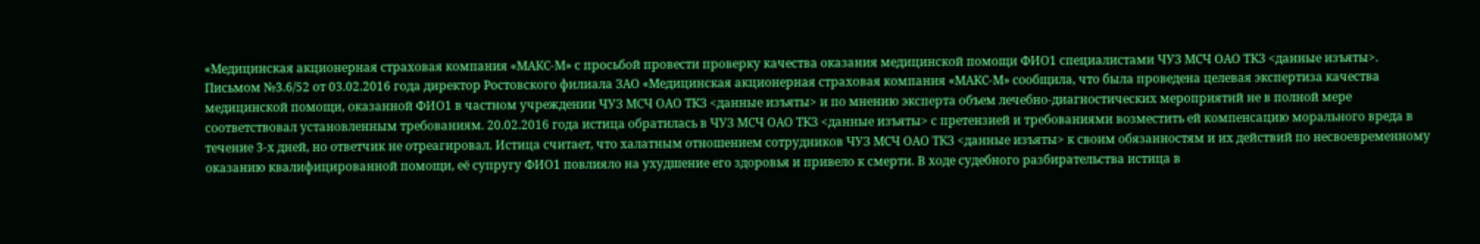«Медицинская акционерная страховая компания «МАКС-М» с просьбой провести проверку качества оказания медицинской помощи ФИО1 специалистами ЧУЗ МСЧ ОАО ТКЗ <данные изъяты>. Письмом №3.6/52 от 03.02.2016 года директор Ростовского филиала ЗАО «Медицинская акционерная страховая компания «МАКС-М» сообщила, что была проведена целевая экспертиза качества медицинской помощи, оказанной ФИО1 в частном учреждении ЧУЗ МСЧ ОАО ТКЗ <данные изъяты> и по мнению эксперта объем лечебно-диагностических мероприятий не в полной мере соответствовал установленным требованиям. 20.02.2016 года истица обратилась в ЧУЗ МСЧ ОАО ТКЗ <данные изъяты> с претензией и требованиями возместить ей компенсацию морального вреда в течение 3-х дней, но ответчик не отреагировал. Истица считает, что халатным отношением сотрудников ЧУЗ МСЧ ОАО ТКЗ <данные изъяты> к своим обязанностям и их действий по несвоевременному оказанию квалифицированной помощи, её супругу ФИО1 повлияло на ухудшение его здоровья и привело к смерти. В ходе судебного разбирательства истица в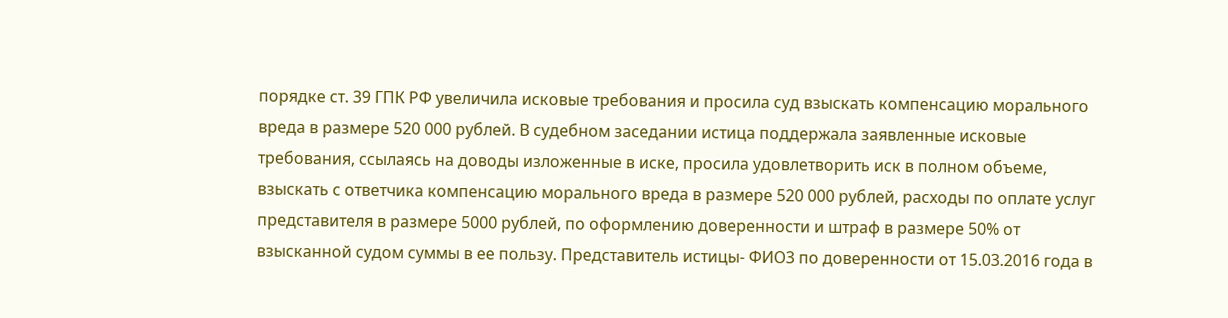порядке ст. 39 ГПК РФ увеличила исковые требования и просила суд взыскать компенсацию морального вреда в размере 520 000 рублей. В судебном заседании истица поддержала заявленные исковые требования, ссылаясь на доводы изложенные в иске, просила удовлетворить иск в полном объеме, взыскать с ответчика компенсацию морального вреда в размере 520 000 рублей, расходы по оплате услуг представителя в размере 5000 рублей, по оформлению доверенности и штраф в размере 50% от взысканной судом суммы в ее пользу. Представитель истицы- ФИО3 по доверенности от 15.03.2016 года в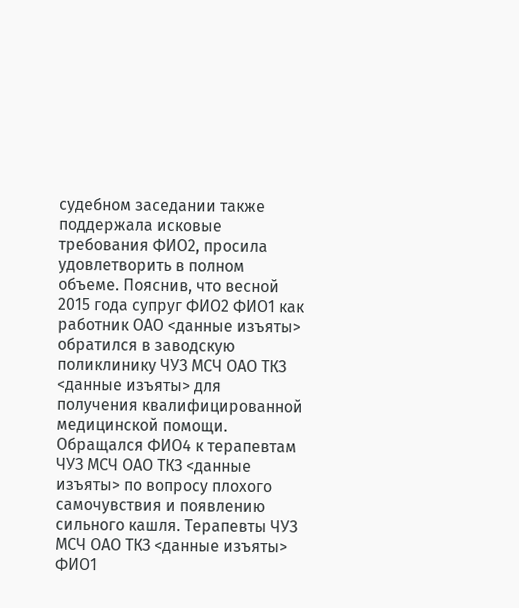судебном заседании также поддержала исковые требования ФИО2, просила удовлетворить в полном объеме. Пояснив, что весной 2015 года супруг ФИО2 ФИО1 как работник ОАО <данные изъяты> обратился в заводскую поликлинику ЧУЗ МСЧ ОАО ТКЗ <данные изъяты> для получения квалифицированной медицинской помощи. Обращался ФИО4 к терапевтам ЧУЗ МСЧ ОАО ТКЗ <данные изъяты> по вопросу плохого самочувствия и появлению сильного кашля. Терапевты ЧУЗ МСЧ ОАО ТКЗ <данные изъяты> ФИО1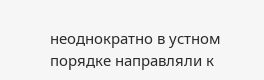неоднократно в устном порядке направляли к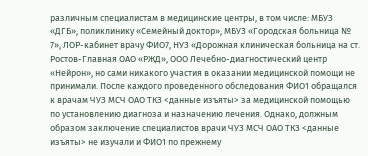различным специалистам в медицинские центры, в том числе: МБУЗ «ДГБ», поликлинику «Семейный доктор», МБУЗ «Городская больница № 7», ЛОР-кабинет врачу ФИО7, НУЗ «Дорожная клиническая больница на ст. Ростов-Главная ОАО «РЖД», ООО Лечебно-диагностический центр «Нейрон», но сами никакого участия в оказании медицинской помощи не принимали. После каждого проведенного обследования ФИО1 обращался к врачам ЧУЗ МСЧ ОАО ТКЗ <данные изъяты> за медицинской помощью по установлению диагноза и назначению лечения. Однако, должным образом заключение специалистов врачи ЧУЗ МСЧ ОАО ТКЗ <данные изъяты> не изучали и ФИО1 по прежнему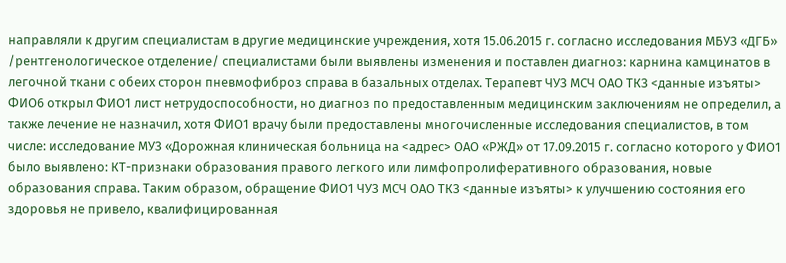направляли к другим специалистам в другие медицинские учреждения, хотя 15.06.2015 г. согласно исследования МБУЗ «ДГБ» /рентгенологическое отделение/ специалистами были выявлены изменения и поставлен диагноз: карнина камцинатов в легочной ткани с обеих сторон пневмофиброз справа в базальных отделах. Терапевт ЧУЗ МСЧ ОАО ТКЗ <данные изъяты> ФИО6 открыл ФИО1 лист нетрудоспособности, но диагноз по предоставленным медицинским заключениям не определил, а также лечение не назначил, хотя ФИО1 врачу были предоставлены многочисленные исследования специалистов, в том числе: исследование МУЗ «Дорожная клиническая больница на <адрес> ОАО «РЖД» от 17.09.2015 г. согласно которого у ФИО1 было выявлено: КТ-признаки образования правого легкого или лимфопролиферативного образования, новые образования справа. Таким образом, обращение ФИО1 ЧУЗ МСЧ ОАО ТКЗ <данные изъяты> к улучшению состояния его здоровья не привело, квалифицированная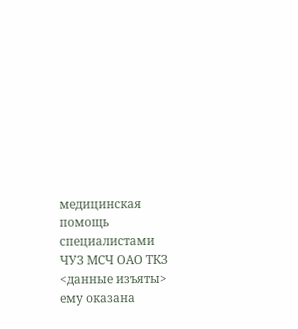медицинская помощь специалистами ЧУЗ МСЧ ОАО ТКЗ <данные изъяты> ему оказана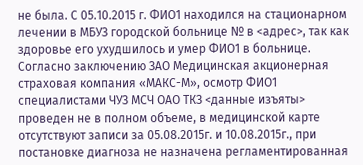не была. С 05.10.2015 г. ФИО1 находился на стационарном лечении в МБУЗ городской больнице № в <адрес>, так как здоровье его ухудшилось и умер ФИО1 в больнице. Согласно заключению ЗАО Медицинская акционерная страховая компания «МАКС-М», осмотр ФИО1 специалистами ЧУЗ МСЧ ОАО ТКЗ <данные изъяты> проведен не в полном объеме, в медицинской карте отсутствуют записи за 05.08.2015г. и 10.08.2015г., при постановке диагноза не назначена регламентированная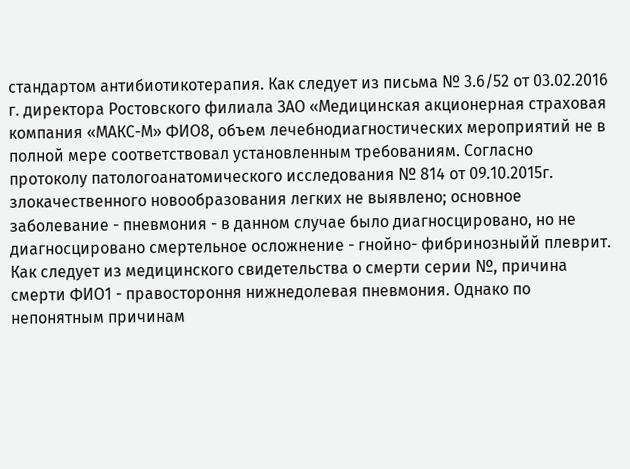стандартом антибиотикотерапия. Как следует из письма № 3.6/52 от 03.02.2016 г. директора Ростовского филиала ЗАО «Медицинская акционерная страховая компания «МАКС-М» ФИО8, объем лечебнодиагностических мероприятий не в полной мере соответствовал установленным требованиям. Согласно протоколу патологоанатомического исследования № 814 от 09.10.2015г. злокачественного новообразования легких не выявлено; основное заболевание - пневмония - в данном случае было диагносцировано, но не диагносцировано смертельное осложнение - гнойно- фибринозныйй плеврит. Как следует из медицинского свидетельства о смерти серии №, причина смерти ФИО1 - правостороння нижнедолевая пневмония. Однако по непонятным причинам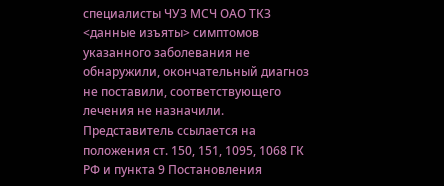специалисты ЧУЗ МСЧ ОАО ТКЗ <данные изъяты> симптомов указанного заболевания не обнаружили, окончательный диагноз не поставили, соответствующего лечения не назначили. Представитель ссылается на положения ст. 150, 151, 1095, 1068 ГК РФ и пункта 9 Постановления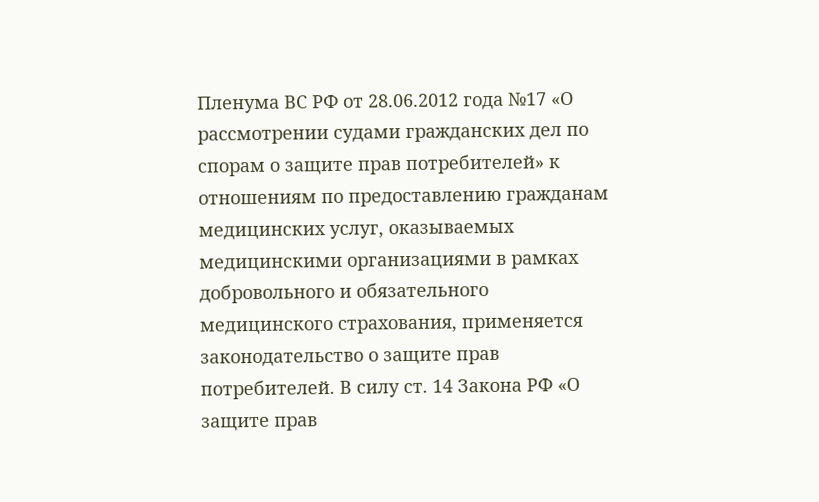Пленума ВС РФ от 28.06.2012 года №17 «О рассмотрении судами гражданских дел по спорам о защите прав потребителей» к отношениям по предоставлению гражданам медицинских услуг, оказываемых медицинскими организациями в рамках добровольного и обязательного медицинского страхования, применяется законодательство о защите прав потребителей. В силу ст. 14 Закона РФ «О защите прав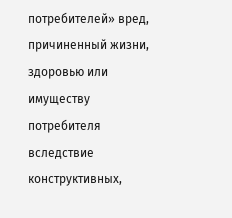потребителей» вред, причиненный жизни, здоровью или имуществу потребителя вследствие конструктивных,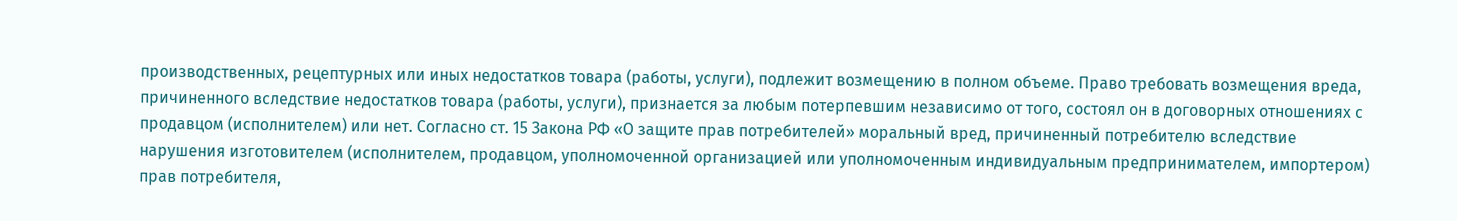производственных, рецептурных или иных недостатков товара (работы, услуги), подлежит возмещению в полном объеме. Право требовать возмещения вреда, причиненного вследствие недостатков товара (работы, услуги), признается за любым потерпевшим независимо от того, состоял он в договорных отношениях с продавцом (исполнителем) или нет. Согласно ст. 15 Закона РФ «О защите прав потребителей» моральный вред, причиненный потребителю вследствие нарушения изготовителем (исполнителем, продавцом, уполномоченной организацией или уполномоченным индивидуальным предпринимателем, импортером) прав потребителя,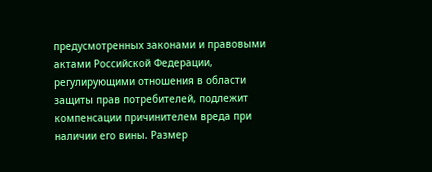предусмотренных законами и правовыми актами Российской Федерации, регулирующими отношения в области защиты прав потребителей, подлежит компенсации причинителем вреда при наличии его вины. Размер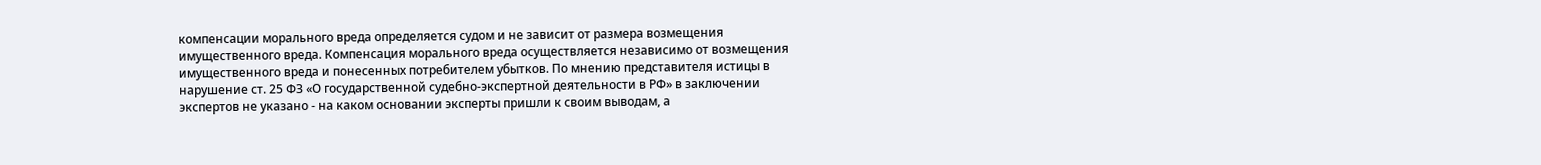компенсации морального вреда определяется судом и не зависит от размера возмещения имущественного вреда. Компенсация морального вреда осуществляется независимо от возмещения имущественного вреда и понесенных потребителем убытков. По мнению представителя истицы в нарушение ст. 25 ФЗ «О государственной судебно-экспертной деятельности в РФ» в заключении экспертов не указано - на каком основании эксперты пришли к своим выводам, а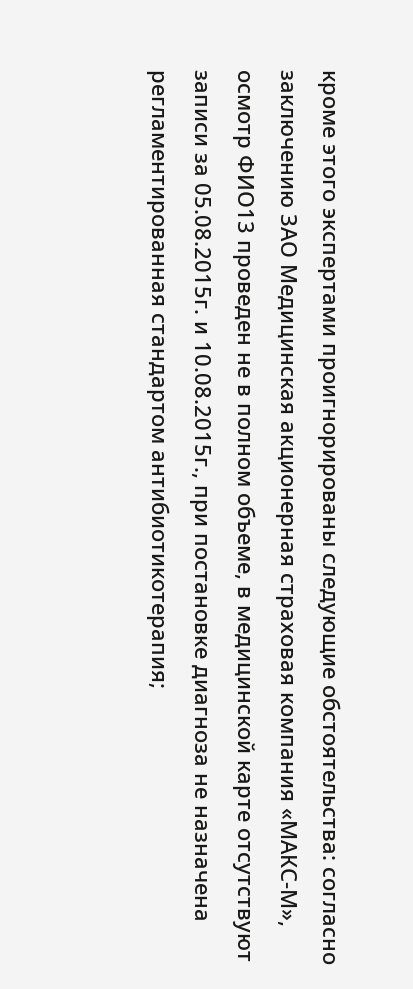кроме этого экспертами проигнорированы следующие обстоятельства: согласно заключению ЗАО Медицинская акционерная страховая компания «МАКС-М», осмотр ФИО13 проведен не в полном объеме, в медицинской карте отсутствуют записи за 05.08.2015г. и 10.08.2015г., при постановке диагноза не назначена регламентированная стандартом антибиотикотерапия;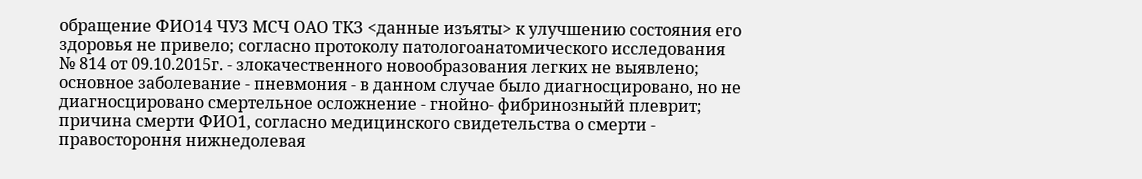обращение ФИО14 ЧУЗ МСЧ ОАО ТКЗ <данные изъяты> к улучшению состояния его здоровья не привело; согласно протоколу патологоанатомического исследования № 814 от 09.10.2015г. - злокачественного новообразования легких не выявлено; основное заболевание - пневмония - в данном случае было диагносцировано, но не диагносцировано смертельное осложнение - гнойно- фибринозныйй плеврит; причина смерти ФИО1, согласно медицинского свидетельства о смерти - правостороння нижнедолевая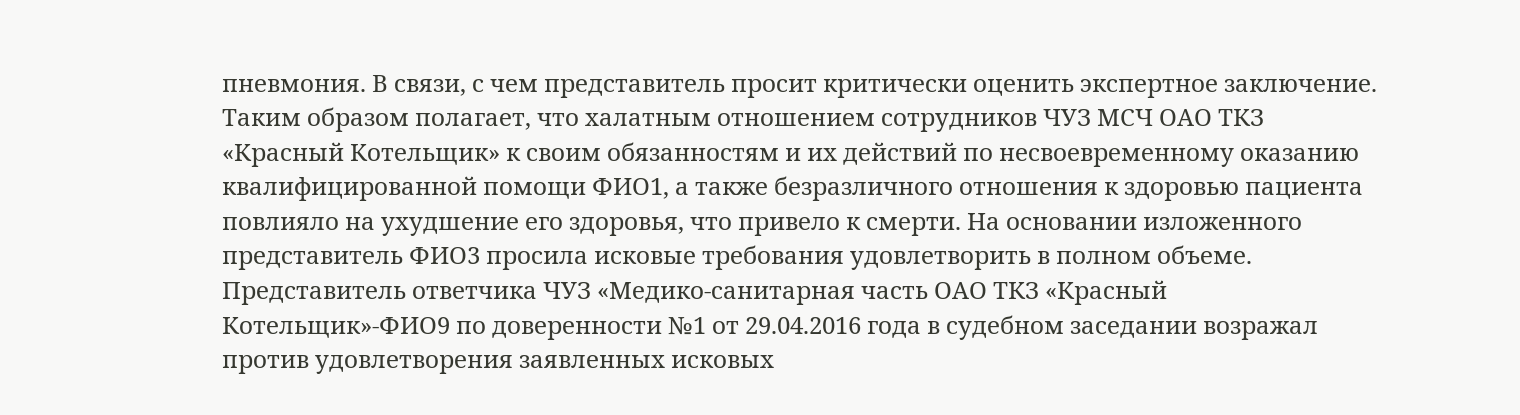пневмония. В связи, с чем представитель просит критически оценить экспертное заключение. Таким образом полагает, что халатным отношением сотрудников ЧУЗ МСЧ ОАО ТКЗ «Красный Котельщик» к своим обязанностям и их действий по несвоевременному оказанию квалифицированной помощи ФИО1, а также безразличного отношения к здоровью пациента повлияло на ухудшение его здоровья, что привело к смерти. На основании изложенного представитель ФИО3 просила исковые требования удовлетворить в полном объеме. Представитель ответчика ЧУЗ «Медико-санитарная часть ОАО ТКЗ «Красный Котельщик»-ФИО9 по доверенности №1 от 29.04.2016 года в судебном заседании возражал против удовлетворения заявленных исковых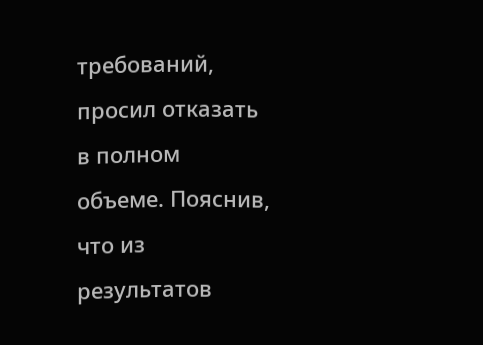требований, просил отказать в полном объеме. Пояснив, что из результатов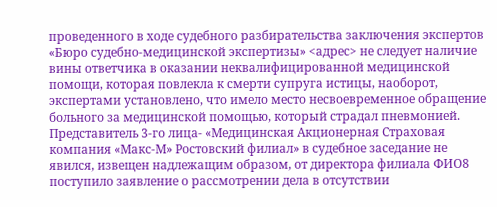проведенного в ходе судебного разбирательства заключения экспертов «Бюро судебно-медицинской экспертизы» <адрес> не следует наличие вины ответчика в оказании неквалифицированной медицинской помощи, которая повлекла к смерти супруга истицы, наоборот, экспертами установлено, что имело место несвоевременное обращение больного за медицинской помощью, который страдал пневмонией. Представитель 3-го лица- «Медицинская Акционерная Страховая компания «Макс-М» Ростовский филиал» в судебное заседание не явился, извещен надлежащим образом, от директора филиала ФИО8 поступило заявление о рассмотрении дела в отсутствии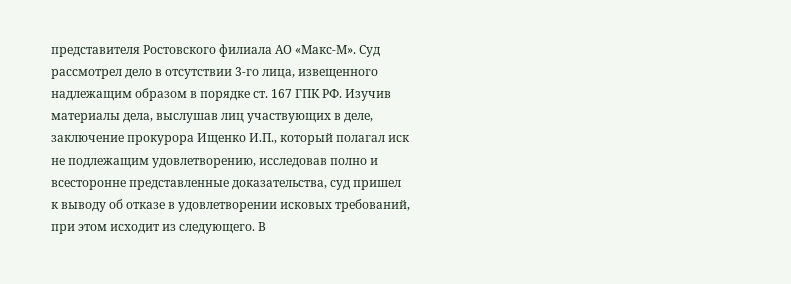представителя Ростовского филиала АО «Макс-М». Суд рассмотрел дело в отсутствии 3-го лица, извещенного надлежащим образом в порядке ст. 167 ГПК РФ. Изучив материалы дела, выслушав лиц участвующих в деле, заключение прокурора Ищенко И.П., который полагал иск не подлежащим удовлетворению, исследовав полно и всесторонне представленные доказательства, суд пришел к выводу об отказе в удовлетворении исковых требований, при этом исходит из следующего. В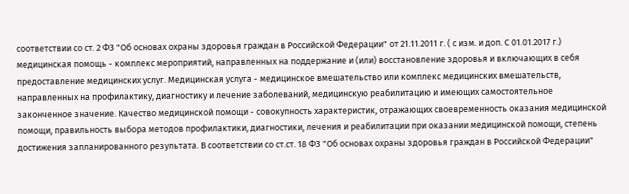соответствии со ст. 2 ФЗ "Об основах охраны здоровья граждан в Российской Федерации" от 21.11.2011 г. ( с изм. и доп. С 01.01.2017 г.) медицинская помощь - комплекс мероприятий, направленных на поддержание и (или) восстановление здоровья и включающих в себя предоставление медицинских услуг. Медицинская услуга - медицинское вмешательство или комплекс медицинских вмешательств, направленных на профилактику, диагностику и лечение заболеваний, медицинскую реабилитацию и имеющих самостоятельное законченное значение. Качество медицинской помощи - совокупность характеристик, отражающих своевременность оказания медицинской помощи, правильность выбора методов профилактики, диагностики, лечения и реабилитации при оказании медицинской помощи, степень достижения запланированного результата. В соответствии со ст.ст. 18 ФЗ "Об основах охраны здоровья граждан в Российской Федерации"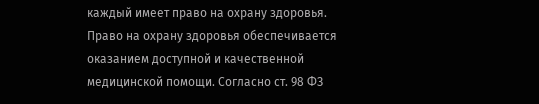каждый имеет право на охрану здоровья. Право на охрану здоровья обеспечивается оказанием доступной и качественной медицинской помощи. Согласно ст. 98 ФЗ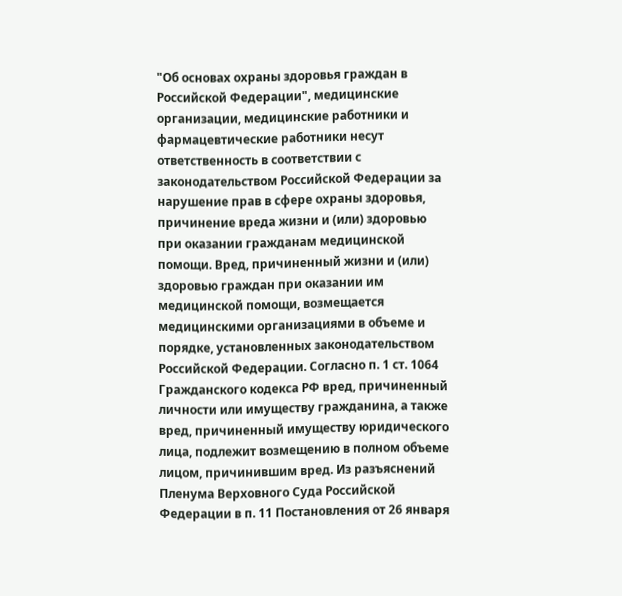"Об основах охраны здоровья граждан в Российской Федерации", медицинские организации, медицинские работники и фармацевтические работники несут ответственность в соответствии с законодательством Российской Федерации за нарушение прав в сфере охраны здоровья, причинение вреда жизни и (или) здоровью при оказании гражданам медицинской помощи. Вред, причиненный жизни и (или) здоровью граждан при оказании им медицинской помощи, возмещается медицинскими организациями в объеме и порядке, установленных законодательством Российской Федерации. Согласно п. 1 ст. 1064 Гражданского кодекса РФ вред, причиненный личности или имуществу гражданина, а также вред, причиненный имуществу юридического лица, подлежит возмещению в полном объеме лицом, причинившим вред. Из разъяснений Пленума Верховного Суда Российской Федерации в п. 11 Постановления от 26 января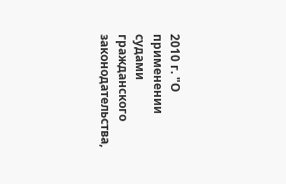2010 г. "О применении судами гражданского законодательства,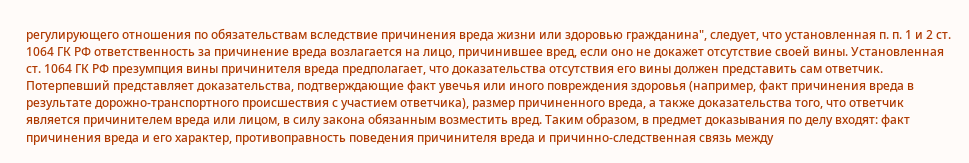регулирующего отношения по обязательствам вследствие причинения вреда жизни или здоровью гражданина", следует, что установленная п. п. 1 и 2 ст. 1064 ГК РФ ответственность за причинение вреда возлагается на лицо, причинившее вред, если оно не докажет отсутствие своей вины. Установленная ст. 1064 ГК РФ презумпция вины причинителя вреда предполагает, что доказательства отсутствия его вины должен представить сам ответчик. Потерпевший представляет доказательства, подтверждающие факт увечья или иного повреждения здоровья (например, факт причинения вреда в результате дорожно-транспортного происшествия с участием ответчика), размер причиненного вреда, а также доказательства того, что ответчик является причинителем вреда или лицом, в силу закона обязанным возместить вред. Таким образом, в предмет доказывания по делу входят: факт причинения вреда и его характер, противоправность поведения причинителя вреда и причинно-следственная связь между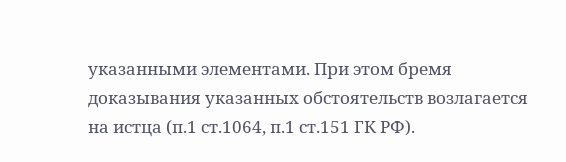указанными элементами. При этом бремя доказывания указанных обстоятельств возлагается на истца (п.1 ст.1064, п.1 ст.151 ГК РФ).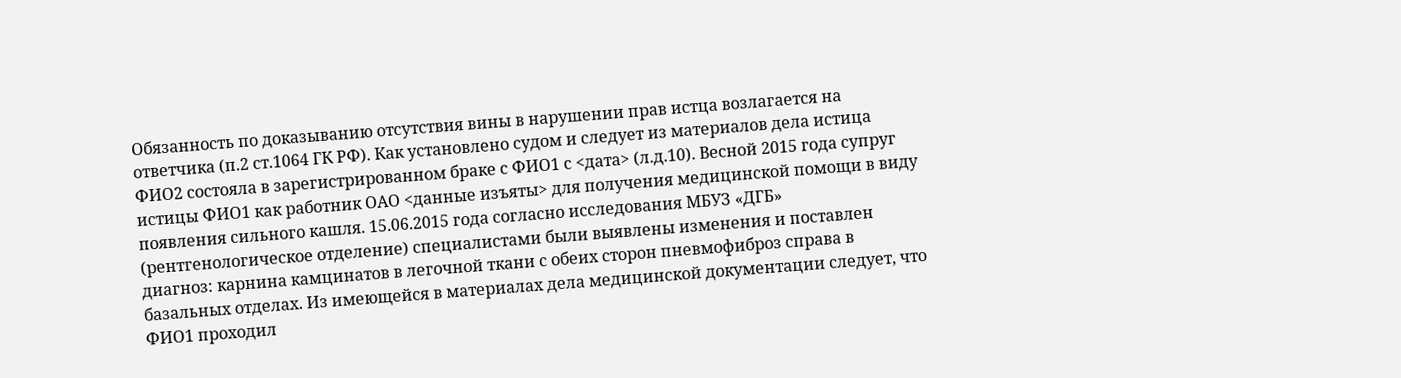Обязанность по доказыванию отсутствия вины в нарушении прав истца возлагается на ответчика (п.2 ст.1064 ГК РФ). Как установлено судом и следует из материалов дела истица ФИО2 состояла в зарегистрированном браке с ФИО1 с <дата> (л.д.10). Весной 2015 года супруг истицы ФИО1 как работник ОАО <данные изъяты> для получения медицинской помощи в виду появления сильного кашля. 15.06.2015 года согласно исследования МБУЗ «ДГБ» (рентгенологическое отделение) специалистами были выявлены изменения и поставлен диагноз: карнина камцинатов в легочной ткани с обеих сторон пневмофиброз справа в базальных отделах. Из имеющейся в материалах дела медицинской документации следует, что ФИО1 проходил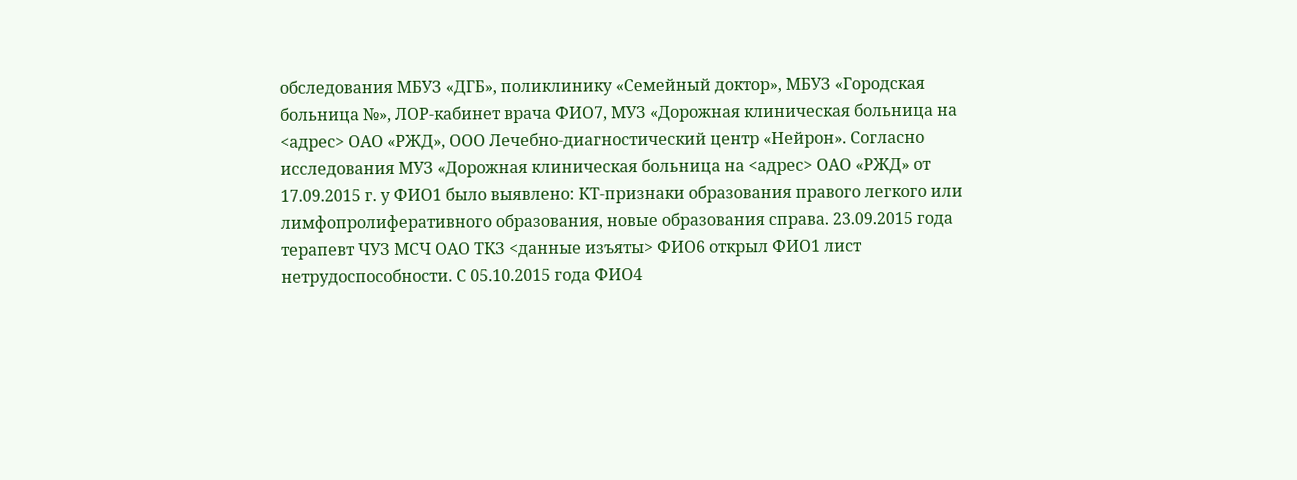обследования МБУЗ «ДГБ», поликлинику «Семейный доктор», МБУЗ «Городская больница №», ЛОР-кабинет врача ФИО7, МУЗ «Дорожная клиническая больница на <адрес> ОАО «РЖД», ООО Лечебно-диагностический центр «Нейрон». Согласно исследования МУЗ «Дорожная клиническая больница на <адрес> ОАО «РЖД» от 17.09.2015 г. у ФИО1 было выявлено: КТ-признаки образования правого легкого или лимфопролиферативного образования, новые образования справа. 23.09.2015 года терапевт ЧУЗ МСЧ ОАО ТКЗ <данные изъяты> ФИО6 открыл ФИО1 лист нетрудоспособности. С 05.10.2015 года ФИО4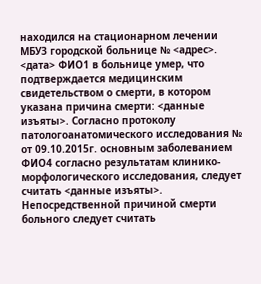находился на стационарном лечении МБУЗ городской больнице № <адрес>. <дата> ФИО1 в больнице умер, что подтверждается медицинским свидетельством о смерти, в котором указана причина смерти: <данные изъяты>. Согласно протоколу патологоанатомического исследования № от 09.10.2015г. основным заболеванием ФИО4 согласно результатам клинико- морфологического исследования, следует считать <данные изъяты>. Непосредственной причиной смерти больного следует считать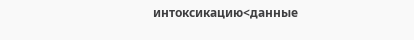интоксикацию<данные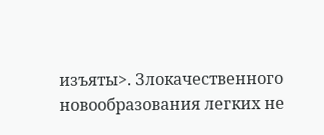изъяты>. Злокачественного новообразования легких не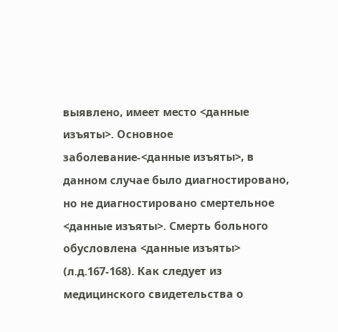выявлено, имеет место <данные изъяты>. Основное заболевание-<данные изъяты>, в данном случае было диагностировано, но не диагностировано смертельное <данные изъяты>. Смерть больного обусловлена <данные изъяты> (л.д.167-168). Как следует из медицинского свидетельства о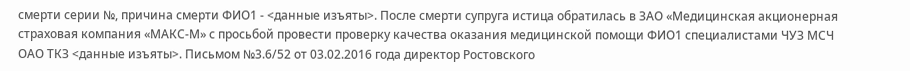смерти серии №, причина смерти ФИО1 - <данные изъяты>. После смерти супруга истица обратилась в ЗАО «Медицинская акционерная страховая компания «МАКС-М» с просьбой провести проверку качества оказания медицинской помощи ФИО1 специалистами ЧУЗ МСЧ ОАО ТКЗ <данные изъяты>. Письмом №3.6/52 от 03.02.2016 года директор Ростовского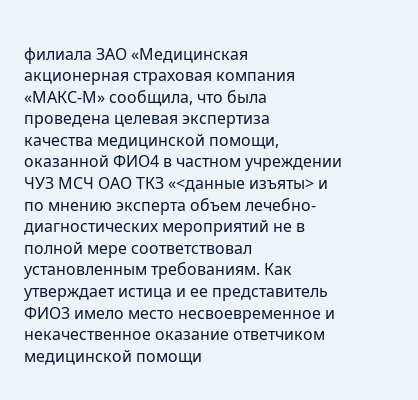филиала ЗАО «Медицинская акционерная страховая компания «МАКС-М» сообщила, что была проведена целевая экспертиза качества медицинской помощи, оказанной ФИО4 в частном учреждении ЧУЗ МСЧ ОАО ТКЗ «<данные изъяты> и по мнению эксперта объем лечебно-диагностических мероприятий не в полной мере соответствовал установленным требованиям. Как утверждает истица и ее представитель ФИО3 имело место несвоевременное и некачественное оказание ответчиком медицинской помощи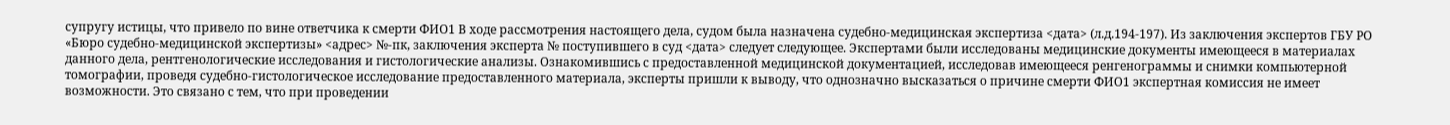супругу истицы, что привело по вине ответчика к смерти ФИО1 В ходе рассмотрения настоящего дела, судом была назначена судебно-медицинская экспертиза <дата> (л.д.194-197). Из заключения экспертов ГБУ РО «Бюро судебно-медицинской экспертизы» <адрес> №-пк, заключения эксперта № поступившего в суд <дата> следует следующее. Экспертами были исследованы медицинские документы имеющееся в материалах данного дела, рентгенологические исследования и гистологические анализы. Ознакомившись с предоставленной медицинской документацией, исследовав имеющееся ренгенограммы и снимки компьютерной томографии, проведя судебно-гистологическое исследование предоставленного материала, эксперты пришли к выводу, что однозначно высказаться о причине смерти ФИО1 экспертная комиссия не имеет возможности. Это связано с тем, что при проведении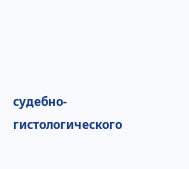судебно-гистологического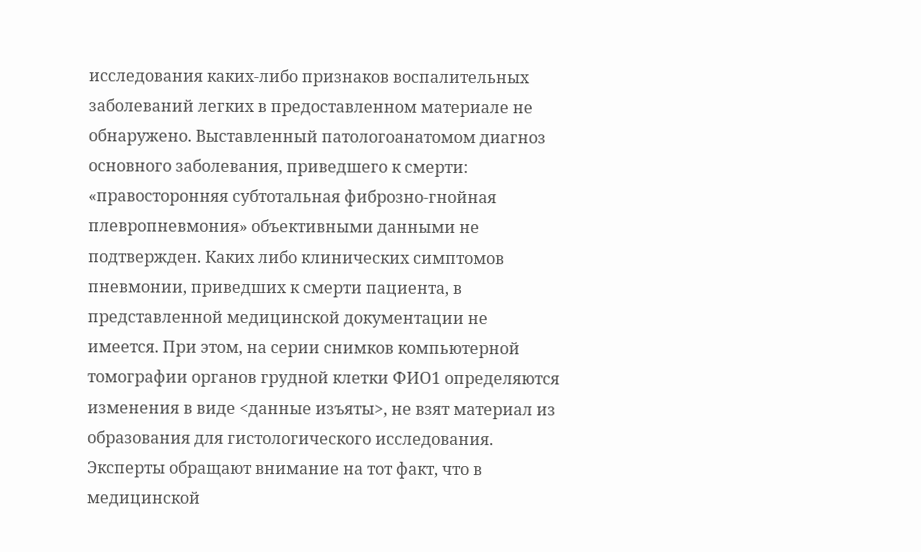исследования каких-либо признаков воспалительных заболеваний легких в предоставленном материале не обнаружено. Выставленный патологоанатомом диагноз основного заболевания, приведшего к смерти: «правосторонняя субтотальная фиброзно-гнойная плевропневмония» объективными данными не подтвержден. Каких либо клинических симптомов пневмонии, приведших к смерти пациента, в представленной медицинской документации не имеется. При этом, на серии снимков компьютерной томографии органов грудной клетки ФИО1 определяются изменения в виде <данные изъяты>, не взят материал из образования для гистологического исследования. Эксперты обращают внимание на тот факт, что в медицинской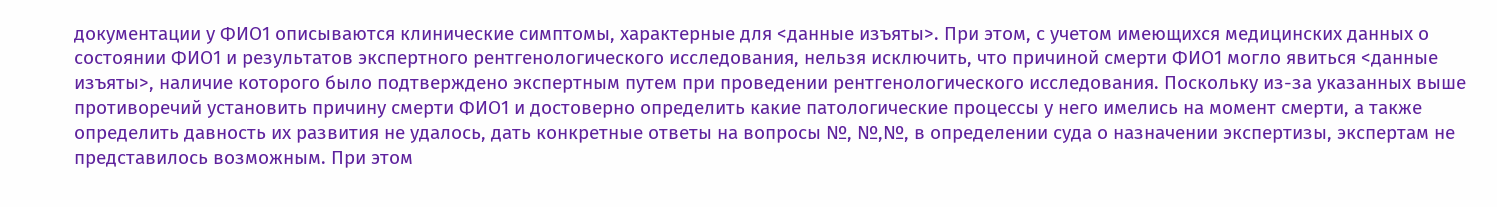документации у ФИО1 описываются клинические симптомы, характерные для <данные изъяты>. При этом, с учетом имеющихся медицинских данных о состоянии ФИО1 и результатов экспертного рентгенологического исследования, нельзя исключить, что причиной смерти ФИО1 могло явиться <данные изъяты>, наличие которого было подтверждено экспертным путем при проведении рентгенологического исследования. Поскольку из-за указанных выше противоречий установить причину смерти ФИО1 и достоверно определить какие патологические процессы у него имелись на момент смерти, а также определить давность их развития не удалось, дать конкретные ответы на вопросы №, №,№, в определении суда о назначении экспертизы, экспертам не представилось возможным. При этом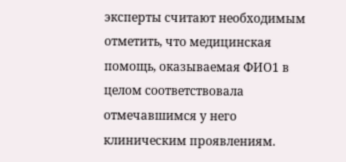эксперты считают необходимым отметить, что медицинская помощь, оказываемая ФИО1 в целом соответствовала отмечавшимся у него клиническим проявлениям.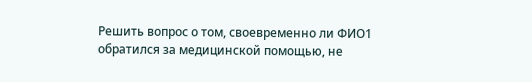Решить вопрос о том, своевременно ли ФИО1 обратился за медицинской помощью, не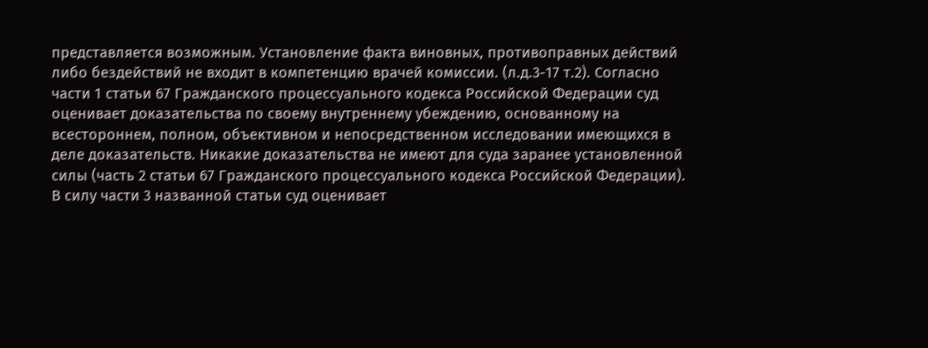представляется возможным. Установление факта виновных, противоправных действий либо бездействий не входит в компетенцию врачей комиссии. (л.д.3-17 т.2). Согласно части 1 статьи 67 Гражданского процессуального кодекса Российской Федерации суд оценивает доказательства по своему внутреннему убеждению, основанному на всестороннем, полном, объективном и непосредственном исследовании имеющихся в деле доказательств. Никакие доказательства не имеют для суда заранее установленной силы (часть 2 статьи 67 Гражданского процессуального кодекса Российской Федерации). В силу части 3 названной статьи суд оценивает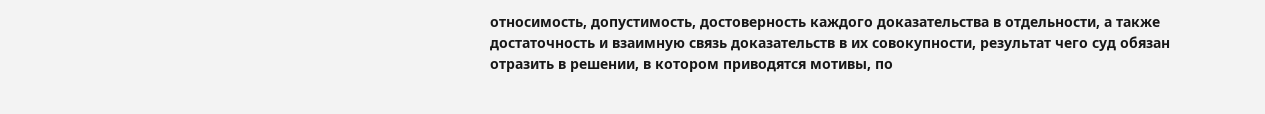относимость, допустимость, достоверность каждого доказательства в отдельности, а также достаточность и взаимную связь доказательств в их совокупности, результат чего суд обязан отразить в решении, в котором приводятся мотивы, по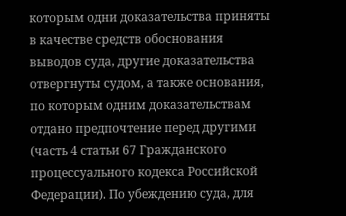которым одни доказательства приняты в качестве средств обоснования выводов суда, другие доказательства отвергнуты судом, а также основания, по которым одним доказательствам отдано предпочтение перед другими (часть 4 статьи 67 Гражданского процессуального кодекса Российской Федерации). По убеждению суда, для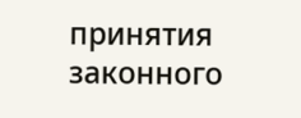принятия законного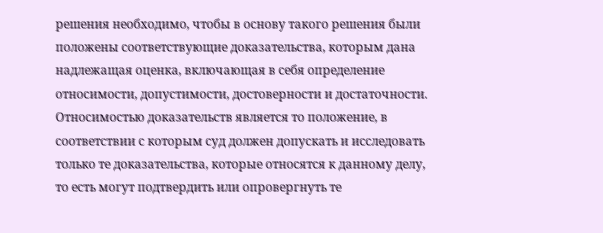решения необходимо, чтобы в основу такого решения были положены соответствующие доказательства, которым дана надлежащая оценка, включающая в себя определение относимости, допустимости, достоверности и достаточности. Относимостью доказательств является то положение, в соответствии с которым суд должен допускать и исследовать только те доказательства, которые относятся к данному делу, то есть могут подтвердить или опровергнуть те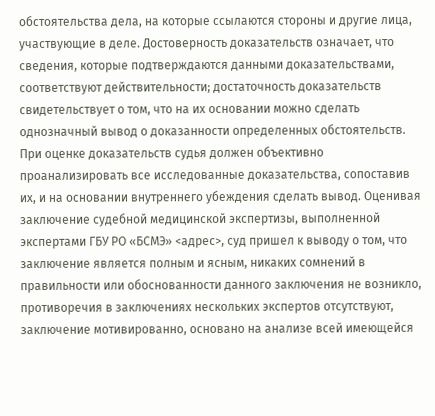обстоятельства дела, на которые ссылаются стороны и другие лица, участвующие в деле. Достоверность доказательств означает, что сведения, которые подтверждаются данными доказательствами, соответствуют действительности; достаточность доказательств свидетельствует о том, что на их основании можно сделать однозначный вывод о доказанности определенных обстоятельств. При оценке доказательств судья должен объективно проанализировать все исследованные доказательства, сопоставив их, и на основании внутреннего убеждения сделать вывод. Оценивая заключение судебной медицинской экспертизы, выполненной экспертами ГБУ РО «БСМЭ» <адрес>, суд пришел к выводу о том, что заключение является полным и ясным, никаких сомнений в правильности или обоснованности данного заключения не возникло, противоречия в заключениях нескольких экспертов отсутствуют, заключение мотивированно, основано на анализе всей имеющейся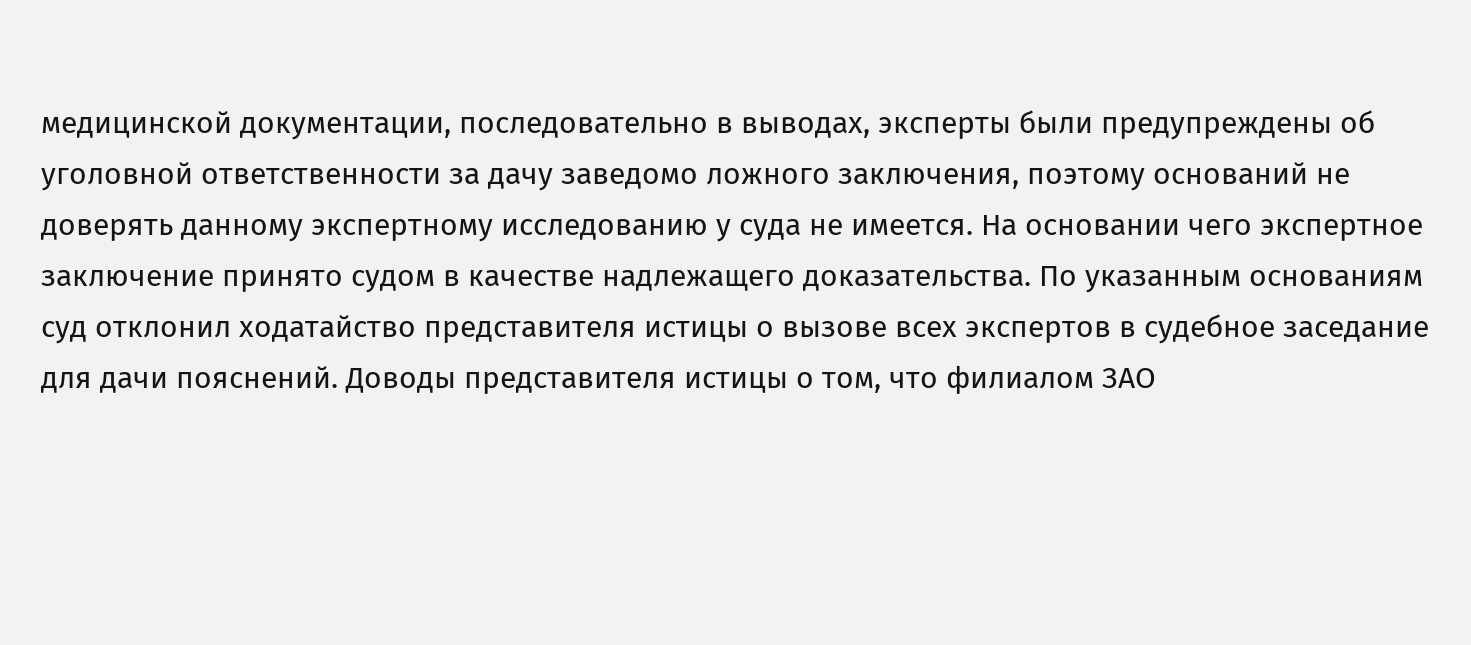медицинской документации, последовательно в выводах, эксперты были предупреждены об уголовной ответственности за дачу заведомо ложного заключения, поэтому оснований не доверять данному экспертному исследованию у суда не имеется. На основании чего экспертное заключение принято судом в качестве надлежащего доказательства. По указанным основаниям суд отклонил ходатайство представителя истицы о вызове всех экспертов в судебное заседание для дачи пояснений. Доводы представителя истицы о том, что филиалом ЗАО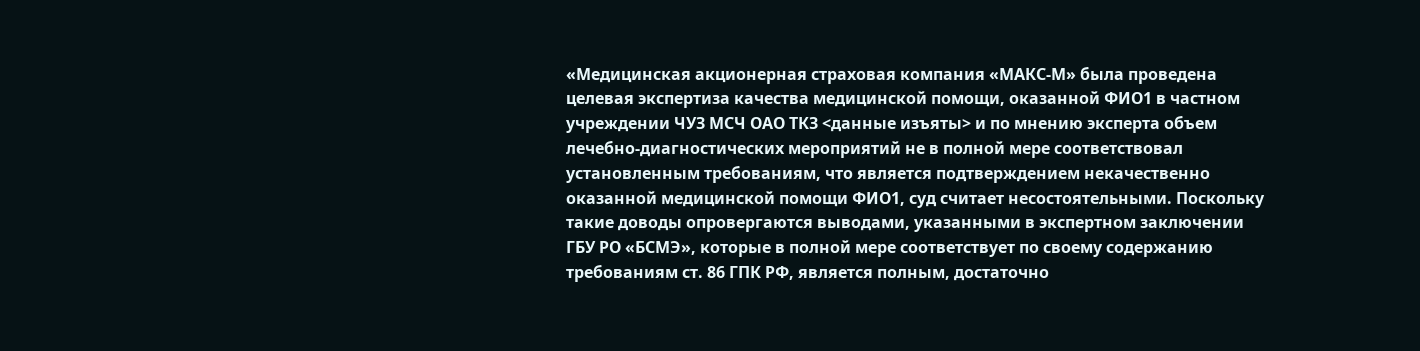«Медицинская акционерная страховая компания «МАКС-М» была проведена целевая экспертиза качества медицинской помощи, оказанной ФИО1 в частном учреждении ЧУЗ МСЧ ОАО ТКЗ <данные изъяты> и по мнению эксперта объем лечебно-диагностических мероприятий не в полной мере соответствовал установленным требованиям, что является подтверждением некачественно оказанной медицинской помощи ФИО1, суд считает несостоятельными. Поскольку такие доводы опровергаются выводами, указанными в экспертном заключении ГБУ РО «БСМЭ», которые в полной мере соответствует по своему содержанию требованиям ст. 86 ГПК РФ, является полным, достаточно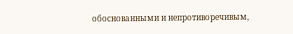обоснованными и непротиворечивым,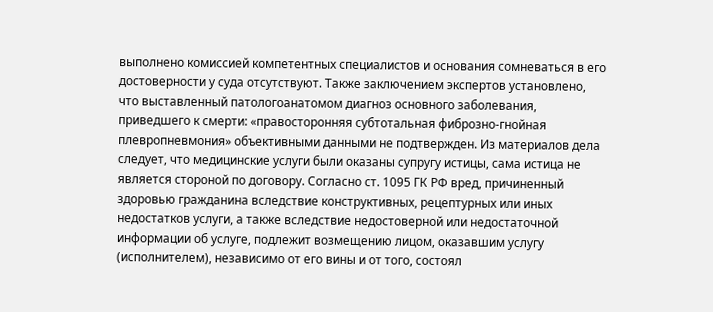выполнено комиссией компетентных специалистов и основания сомневаться в его достоверности у суда отсутствуют. Также заключением экспертов установлено, что выставленный патологоанатомом диагноз основного заболевания, приведшего к смерти: «правосторонняя субтотальная фиброзно-гнойная плевропневмония» объективными данными не подтвержден. Из материалов дела следует, что медицинские услуги были оказаны супругу истицы, сама истица не является стороной по договору. Согласно ст. 1095 ГК РФ вред, причиненный здоровью гражданина вследствие конструктивных, рецептурных или иных недостатков услуги, а также вследствие недостоверной или недостаточной информации об услуге, подлежит возмещению лицом, оказавшим услугу (исполнителем), независимо от его вины и от того, состоял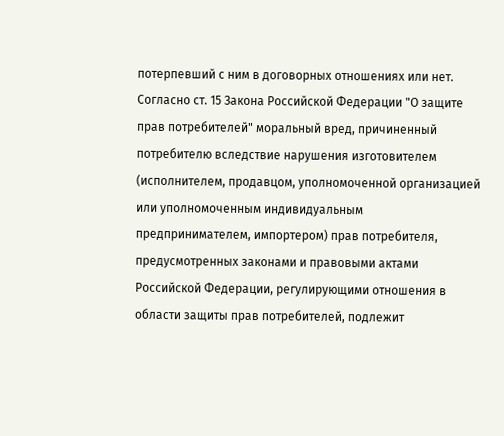потерпевший с ним в договорных отношениях или нет. Согласно ст. 15 Закона Российской Федерации "О защите прав потребителей" моральный вред, причиненный потребителю вследствие нарушения изготовителем (исполнителем, продавцом, уполномоченной организацией или уполномоченным индивидуальным предпринимателем, импортером) прав потребителя, предусмотренных законами и правовыми актами Российской Федерации, регулирующими отношения в области защиты прав потребителей, подлежит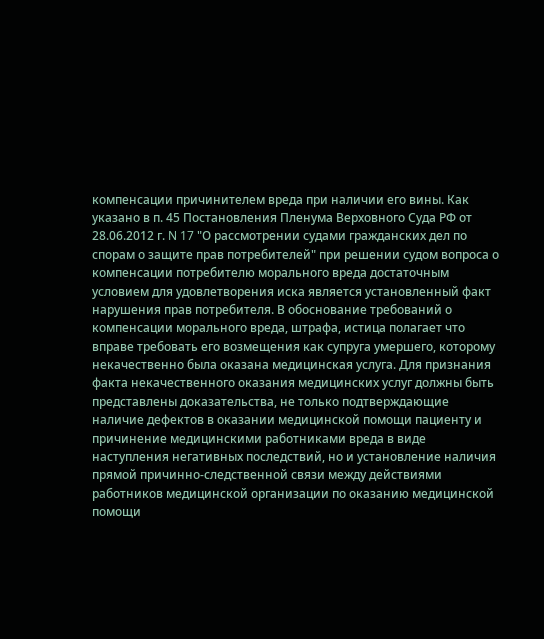компенсации причинителем вреда при наличии его вины. Как указано в п. 45 Постановления Пленума Верховного Суда РФ от 28.06.2012 г. N 17 "О рассмотрении судами гражданских дел по спорам о защите прав потребителей" при решении судом вопроса о компенсации потребителю морального вреда достаточным условием для удовлетворения иска является установленный факт нарушения прав потребителя. В обоснование требований о компенсации морального вреда, штрафа, истица полагает что вправе требовать его возмещения как супруга умершего, которому некачественно была оказана медицинская услуга. Для признания факта некачественного оказания медицинских услуг должны быть представлены доказательства, не только подтверждающие наличие дефектов в оказании медицинской помощи пациенту и причинение медицинскими работниками вреда в виде наступления негативных последствий, но и установление наличия прямой причинно-следственной связи между действиями работников медицинской организации по оказанию медицинской помощи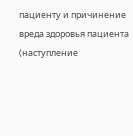пациенту и причинение вреда здоровья пациента (наступление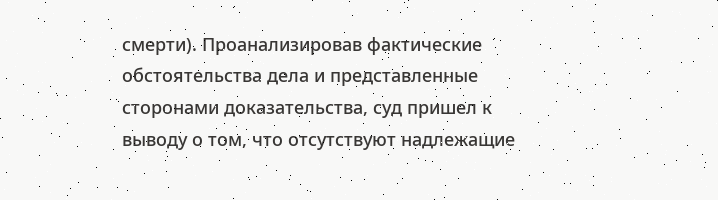смерти). Проанализировав фактические обстоятельства дела и представленные сторонами доказательства, суд пришел к выводу о том, что отсутствуют надлежащие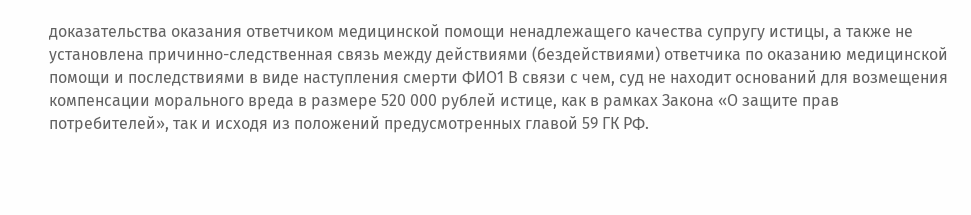доказательства оказания ответчиком медицинской помощи ненадлежащего качества супругу истицы, а также не установлена причинно-следственная связь между действиями (бездействиями) ответчика по оказанию медицинской помощи и последствиями в виде наступления смерти ФИО1 В связи с чем, суд не находит оснований для возмещения компенсации морального вреда в размере 520 000 рублей истице, как в рамках Закона «О защите прав потребителей», так и исходя из положений предусмотренных главой 59 ГК РФ.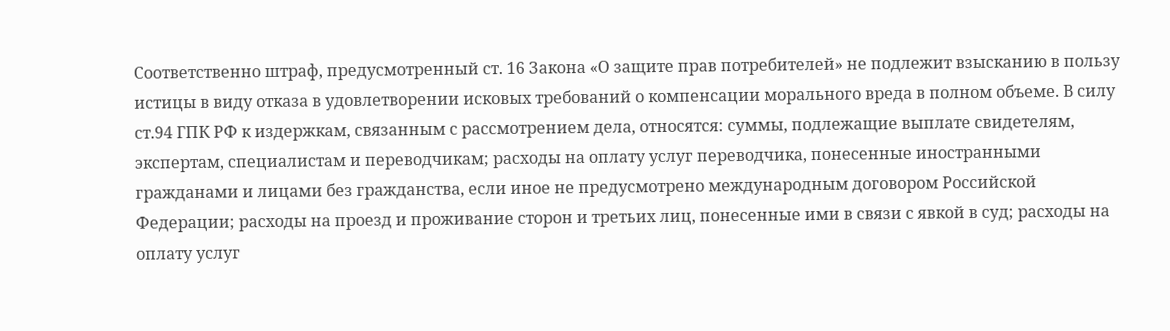Соответственно штраф, предусмотренный ст. 16 Закона «О защите прав потребителей» не подлежит взысканию в пользу истицы в виду отказа в удовлетворении исковых требований о компенсации морального вреда в полном объеме. В силу ст.94 ГПК РФ к издержкам, связанным с рассмотрением дела, относятся: суммы, подлежащие выплате свидетелям, экспертам, специалистам и переводчикам; расходы на оплату услуг переводчика, понесенные иностранными гражданами и лицами без гражданства, если иное не предусмотрено международным договором Российской Федерации; расходы на проезд и проживание сторон и третьих лиц, понесенные ими в связи с явкой в суд; расходы на оплату услуг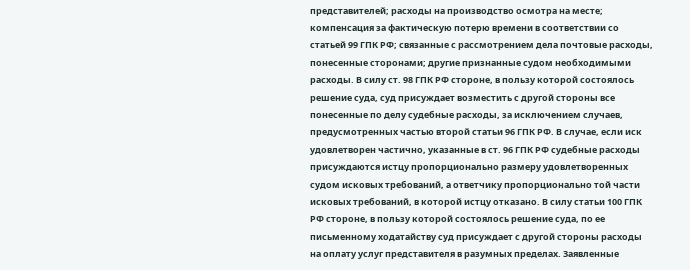представителей; расходы на производство осмотра на месте; компенсация за фактическую потерю времени в соответствии со статьей 99 ГПК РФ; связанные с рассмотрением дела почтовые расходы, понесенные сторонами; другие признанные судом необходимыми расходы. В силу ст. 98 ГПК РФ стороне, в пользу которой состоялось решение суда, суд присуждает возместить с другой стороны все понесенные по делу судебные расходы, за исключением случаев, предусмотренных частью второй статьи 96 ГПК РФ. В случае, если иск удовлетворен частично, указанные в ст. 96 ГПК РФ судебные расходы присуждаются истцу пропорционально размеру удовлетворенных судом исковых требований, а ответчику пропорционально той части исковых требований, в которой истцу отказано. В силу статьи 100 ГПК РФ стороне, в пользу которой состоялось решение суда, по ее письменному ходатайству суд присуждает с другой стороны расходы на оплату услуг представителя в разумных пределах. Заявленные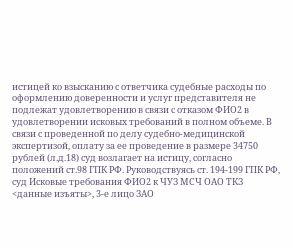истицей ко взысканию с ответчика судебные расходы по оформлению доверенности и услуг представителя не подлежат удовлетворению в связи с отказом ФИО2 в удовлетворении исковых требований в полном объеме. В связи с проведенной по делу судебно-медицинской экспертизой, оплату за ее проведение в размере 34750 рублей (л.д.18) суд возлагает на истицу, согласно положений ст.98 ГПК РФ. Руководствуясь ст. 194-199 ГПК РФ, суд Исковые требования ФИО2 к ЧУЗ МСЧ ОАО ТКЗ <данные изъяты>, 3-е лицо ЗАО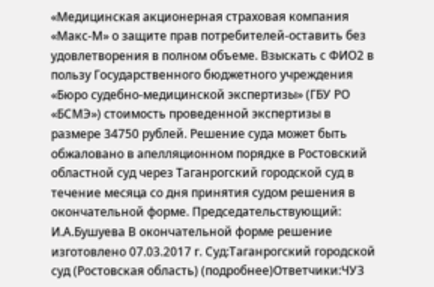«Медицинская акционерная страховая компания «Макс-М» о защите прав потребителей-оставить без удовлетворения в полном объеме. Взыскать с ФИО2 в пользу Государственного бюджетного учреждения «Бюро судебно-медицинской экспертизы» (ГБУ РО «БСМЭ») стоимость проведенной экспертизы в размере 34750 рублей. Решение суда может быть обжаловано в апелляционном порядке в Ростовский областной суд через Таганрогский городской суд в течение месяца со дня принятия судом решения в окончательной форме. Председательствующий: И.А.Бушуева В окончательной форме решение изготовлено 07.03.2017 г. Суд:Таганрогский городской суд (Ростовская область) (подробнее)Ответчики:ЧУЗ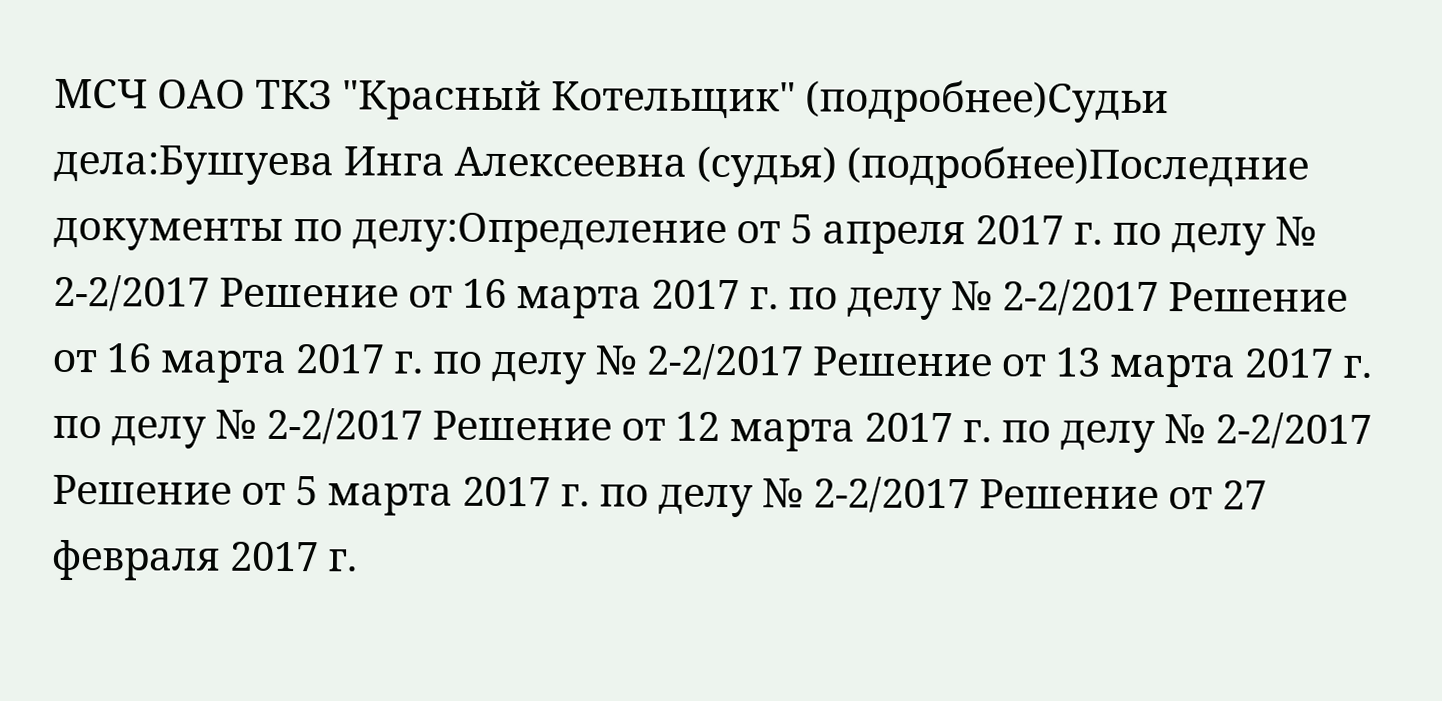МСЧ ОАО ТКЗ "Красный Котельщик" (подробнее)Судьи дела:Бушуева Инга Алексеевна (судья) (подробнее)Последние документы по делу:Определение от 5 апреля 2017 г. по делу № 2-2/2017 Решение от 16 марта 2017 г. по делу № 2-2/2017 Решение от 16 марта 2017 г. по делу № 2-2/2017 Решение от 13 марта 2017 г. по делу № 2-2/2017 Решение от 12 марта 2017 г. по делу № 2-2/2017 Решение от 5 марта 2017 г. по делу № 2-2/2017 Решение от 27 февраля 2017 г.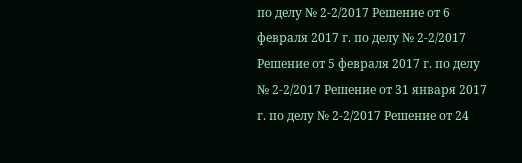по делу № 2-2/2017 Решение от 6 февраля 2017 г. по делу № 2-2/2017 Решение от 5 февраля 2017 г. по делу № 2-2/2017 Решение от 31 января 2017 г. по делу № 2-2/2017 Решение от 24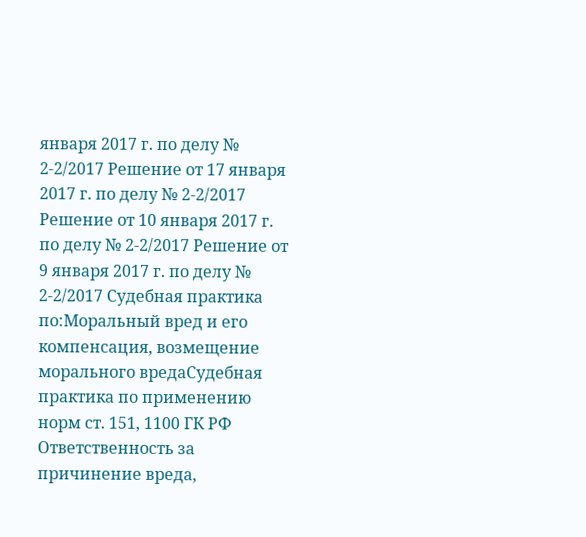января 2017 г. по делу № 2-2/2017 Решение от 17 января 2017 г. по делу № 2-2/2017 Решение от 10 января 2017 г. по делу № 2-2/2017 Решение от 9 января 2017 г. по делу № 2-2/2017 Судебная практика по:Моральный вред и его компенсация, возмещение морального вредаСудебная практика по применению норм ст. 151, 1100 ГК РФ Ответственность за причинение вреда,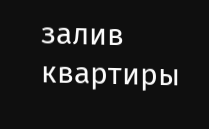залив квартиры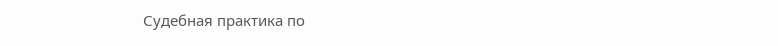Судебная практика по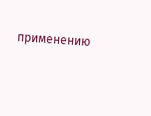применению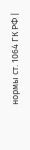нормы ст. 1064 ГК РФ |